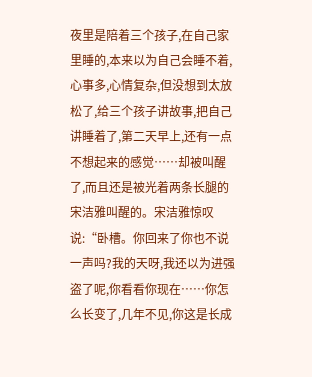夜里是陪着三个孩子,在自己家里睡的,本来以为自己会睡不着,心事多,心情复杂,但没想到太放松了,给三个孩子讲故事,把自己讲睡着了,第二天早上,还有一点不想起来的感觉……却被叫醒了,而且还是被光着两条长腿的宋洁雅叫醒的。宋洁雅惊叹说:“卧槽。你回来了你也不说一声吗?我的天呀,我还以为进强盗了呢,你看看你现在……你怎么长变了,几年不见,你这是长成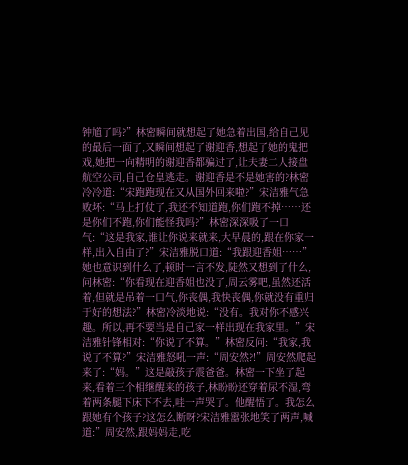钟馗了吗?”林密瞬间就想起了她急着出国,给自己见的最后一面了,又瞬间想起了谢迎香,想起了她的鬼把戏,她把一向精明的谢迎香都骗过了,让夫妻二人接盘航空公司,自己仓皇逃走。谢迎香是不是她害的?林密冷冷道:“宋跑跑现在又从国外回来啦?”宋洁雅气急败坏:“马上打仗了,我还不知道跑,你们跑不掉……还是你们不跑,你们能怪我吗?”林密深深吸了一口气:“这是我家,谁让你说来就来,大早晨的,跟在你家一样,出入自由了?”宋洁雅脱口道:“我跟迎香姐……”她也意识到什么了,顿时一言不发,陡然又想到了什么,问林密:“你看现在迎香姐也没了,周云雾吧,虽然还活着,但就是吊着一口气,你丧偶,我快丧偶,你就没有重归于好的想法?”林密冷淡地说:“没有。我对你不感兴趣。所以,再不要当是自己家一样出现在我家里。”宋洁雅针锋相对:“你说了不算。”林密反问:“我家,我说了不算?”宋洁雅怒吼一声:“周安然?!”周安然爬起来了:“妈。”这是敲孩子震爸爸。林密一下坐了起来,看着三个相继醒来的孩子,林盼盼还穿着尿不湿,弯着两条腿下床下不去,哇一声哭了。他醒悟了。我怎么跟她有个孩子?这怎么断呀?宋洁雅嚣张地笑了两声,喊道:”周安然,跟妈妈走,吃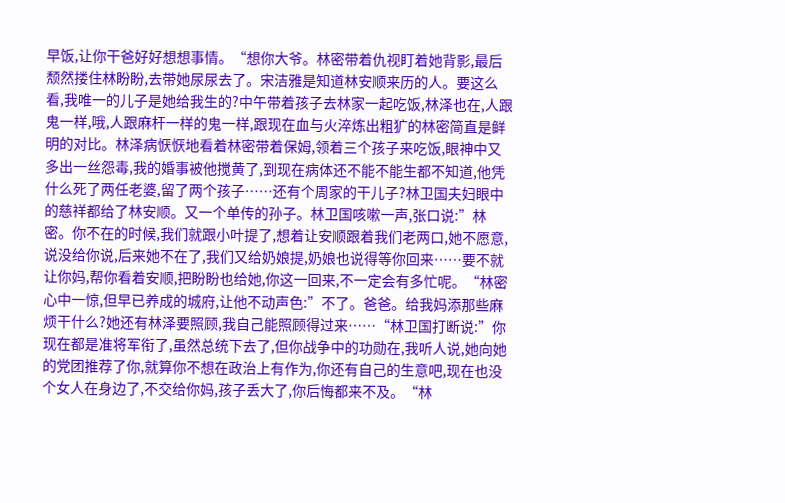早饭,让你干爸好好想想事情。“想你大爷。林密带着仇视盯着她背影,最后颓然搂住林盼盼,去带她尿尿去了。宋洁雅是知道林安顺来历的人。要这么看,我唯一的儿子是她给我生的?中午带着孩子去林家一起吃饭,林泽也在,人跟鬼一样,哦,人跟麻杆一样的鬼一样,跟现在血与火淬炼出粗犷的林密简直是鲜明的对比。林泽病恹恹地看着林密带着保姆,领着三个孩子来吃饭,眼神中又多出一丝怨毒,我的婚事被他搅黄了,到现在病体还不能不能生都不知道,他凭什么死了两任老婆,留了两个孩子……还有个周家的干儿子?林卫国夫妇眼中的慈祥都给了林安顺。又一个单传的孙子。林卫国咳嗽一声,张口说:”林密。你不在的时候,我们就跟小叶提了,想着让安顺跟着我们老两口,她不愿意,说没给你说,后来她不在了,我们又给奶娘提,奶娘也说得等你回来……要不就让你妈,帮你看着安顺,把盼盼也给她,你这一回来,不一定会有多忙呢。“林密心中一惊,但早已养成的城府,让他不动声色:”不了。爸爸。给我妈添那些麻烦干什么?她还有林泽要照顾,我自己能照顾得过来……“林卫国打断说:”你现在都是准将军衔了,虽然总统下去了,但你战争中的功勋在,我听人说,她向她的党团推荐了你,就算你不想在政治上有作为,你还有自己的生意吧,现在也没个女人在身边了,不交给你妈,孩子丢大了,你后悔都来不及。“林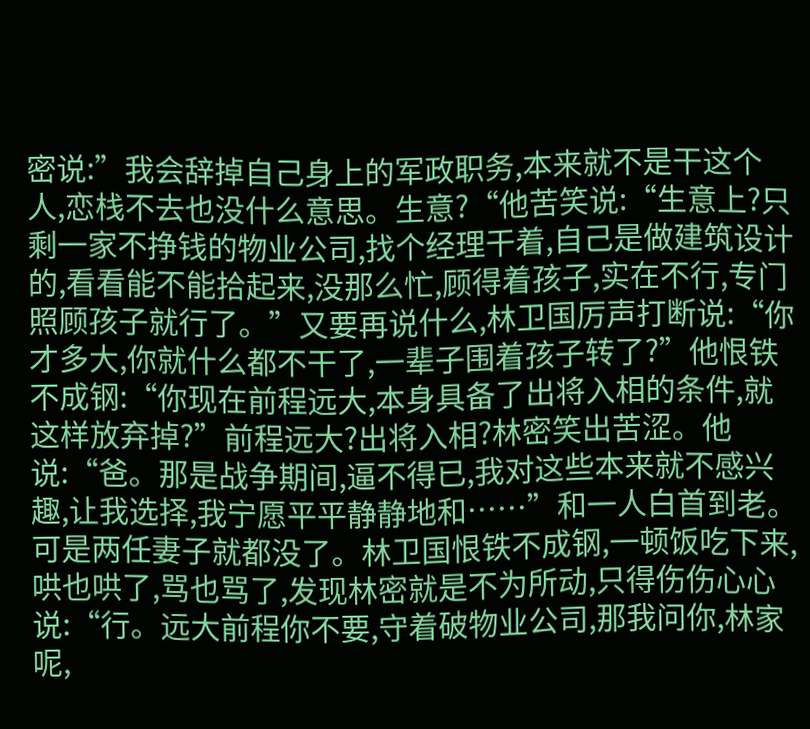密说:”我会辞掉自己身上的军政职务,本来就不是干这个人,恋栈不去也没什么意思。生意?“他苦笑说:“生意上?只剩一家不挣钱的物业公司,找个经理干着,自己是做建筑设计的,看看能不能拾起来,没那么忙,顾得着孩子,实在不行,专门照顾孩子就行了。”又要再说什么,林卫国厉声打断说:“你才多大,你就什么都不干了,一辈子围着孩子转了?”他恨铁不成钢:“你现在前程远大,本身具备了出将入相的条件,就这样放弃掉?”前程远大?出将入相?林密笑出苦涩。他说:“爸。那是战争期间,逼不得已,我对这些本来就不感兴趣,让我选择,我宁愿平平静静地和……”和一人白首到老。可是两任妻子就都没了。林卫国恨铁不成钢,一顿饭吃下来,哄也哄了,骂也骂了,发现林密就是不为所动,只得伤伤心心说:“行。远大前程你不要,守着破物业公司,那我问你,林家呢,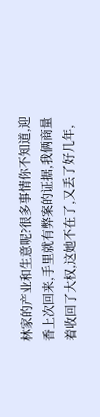林家的产业和生意呢?很多事情你不知道,迎香上次回来,手里就有弊案的证据,我俩商量着收回了大权,这她不在了,又丢了好几年,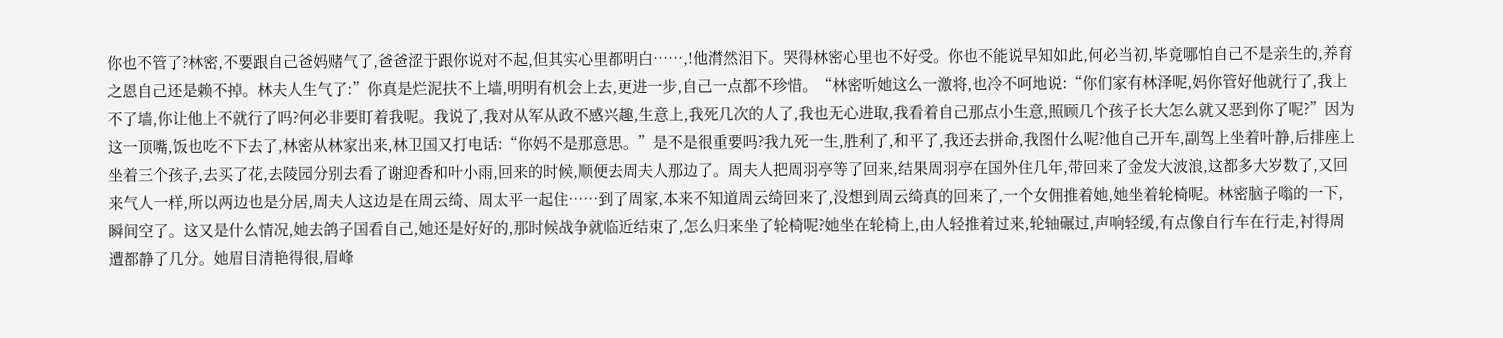你也不管了?林密,不要跟自己爸妈赌气了,爸爸涩于跟你说对不起,但其实心里都明白……,!他潸然泪下。哭得林密心里也不好受。你也不能说早知如此,何必当初,毕竟哪怕自己不是亲生的,养育之恩自己还是赖不掉。林夫人生气了:”你真是烂泥扶不上墙,明明有机会上去,更进一步,自己一点都不珍惜。“林密听她这么一激将,也冷不呵地说:“你们家有林泽呢,妈你管好他就行了,我上不了墙,你让他上不就行了吗?何必非要盯着我呢。我说了,我对从军从政不感兴趣,生意上,我死几次的人了,我也无心进取,我看着自己那点小生意,照顾几个孩子长大怎么就又恶到你了呢?”因为这一顶嘴,饭也吃不下去了,林密从林家出来,林卫国又打电话:“你妈不是那意思。”是不是很重要吗?我九死一生,胜利了,和平了,我还去拼命,我图什么呢?他自己开车,副驾上坐着叶静,后排座上坐着三个孩子,去买了花,去陵园分别去看了谢迎香和叶小雨,回来的时候,顺便去周夫人那边了。周夫人把周羽亭等了回来,结果周羽亭在国外住几年,带回来了金发大波浪,这都多大岁数了,又回来气人一样,所以两边也是分居,周夫人这边是在周云绮、周太平一起住……到了周家,本来不知道周云绮回来了,没想到周云绮真的回来了,一个女佣推着她,她坐着轮椅呢。林密脑子嗡的一下,瞬间空了。这又是什么情况,她去鸽子国看自己,她还是好好的,那时候战争就临近结束了,怎么归来坐了轮椅呢?她坐在轮椅上,由人轻推着过来,轮轴碾过,声响轻缓,有点像自行车在行走,衬得周遭都静了几分。她眉目清艳得很,眉峰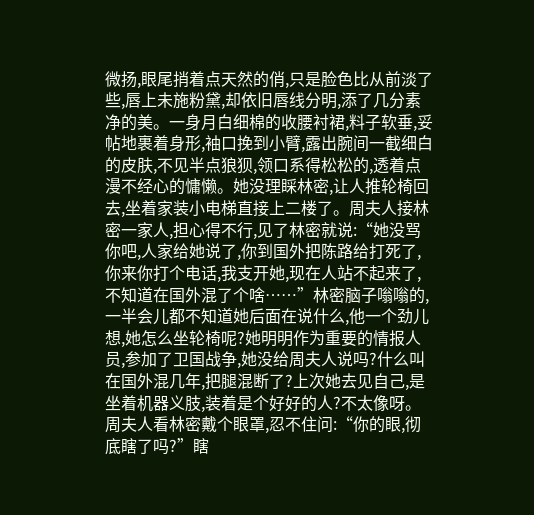微扬,眼尾捎着点天然的俏,只是脸色比从前淡了些,唇上未施粉黛,却依旧唇线分明,添了几分素净的美。一身月白细棉的收腰衬裙,料子软垂,妥帖地裹着身形,袖口挽到小臂,露出腕间一截细白的皮肤,不见半点狼狈,领口系得松松的,透着点漫不经心的慵懒。她没理睬林密,让人推轮椅回去,坐着家装小电梯直接上二楼了。周夫人接林密一家人,担心得不行,见了林密就说:“她没骂你吧,人家给她说了,你到国外把陈路给打死了,你来你打个电话,我支开她,现在人站不起来了,不知道在国外混了个啥……”林密脑子嗡嗡的,一半会儿都不知道她后面在说什么,他一个劲儿想,她怎么坐轮椅呢?她明明作为重要的情报人员,参加了卫国战争,她没给周夫人说吗?什么叫在国外混几年,把腿混断了?上次她去见自己,是坐着机器义肢,装着是个好好的人?不太像呀。周夫人看林密戴个眼罩,忍不住问:“你的眼,彻底瞎了吗?”瞎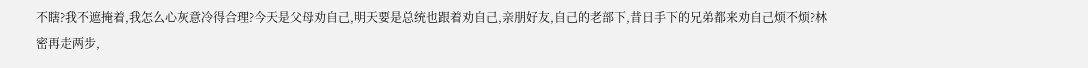不瞎?我不遮掩着,我怎么心灰意冷得合理?今天是父母劝自己,明天要是总统也跟着劝自己,亲朋好友,自己的老部下,昔日手下的兄弟都来劝自己烦不烦?林密再走两步,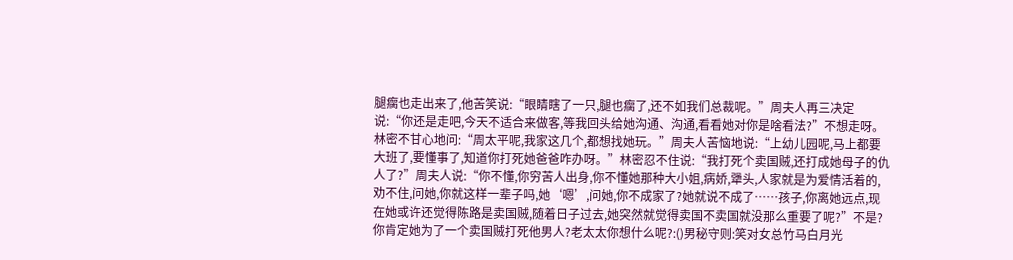腿瘸也走出来了,他苦笑说:“眼睛瞎了一只,腿也瘸了,还不如我们总裁呢。”周夫人再三决定说:“你还是走吧,今天不适合来做客,等我回头给她沟通、沟通,看看她对你是啥看法?”不想走呀。林密不甘心地问:“周太平呢,我家这几个,都想找她玩。”周夫人苦恼地说:“上幼儿园呢,马上都要大班了,要懂事了,知道你打死她爸爸咋办呀。”林密忍不住说:“我打死个卖国贼,还打成她母子的仇人了?”周夫人说:“你不懂,你穷苦人出身,你不懂她那种大小姐,病娇,犟头,人家就是为爱情活着的,劝不住,问她,你就这样一辈子吗,她‘嗯’,问她,你不成家了?她就说不成了……孩子,你离她远点,现在她或许还觉得陈路是卖国贼,随着日子过去,她突然就觉得卖国不卖国就没那么重要了呢?”不是?你肯定她为了一个卖国贼打死他男人?老太太你想什么呢?:()男秘守则:笑对女总竹马白月光